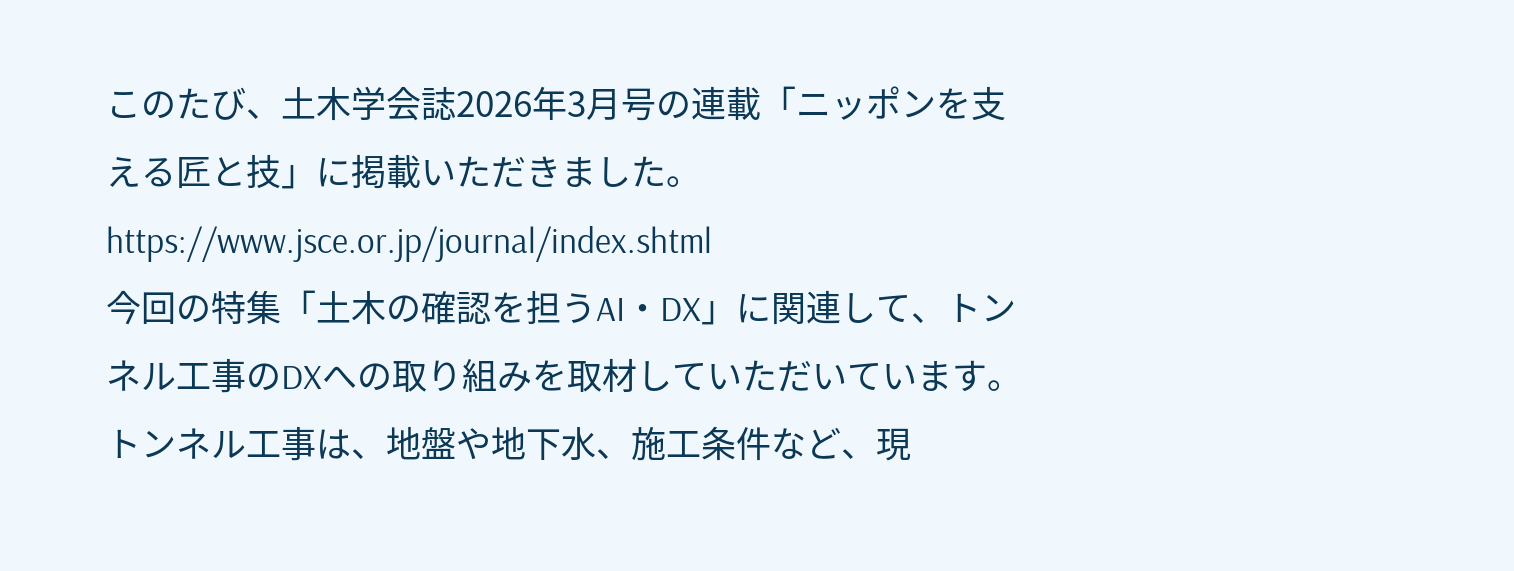このたび、土木学会誌2026年3月号の連載「ニッポンを支える匠と技」に掲載いただきました。
https://www.jsce.or.jp/journal/index.shtml
今回の特集「土木の確認を担うAI・DX」に関連して、トンネル工事のDXへの取り組みを取材していただいています。
トンネル工事は、地盤や地下水、施工条件など、現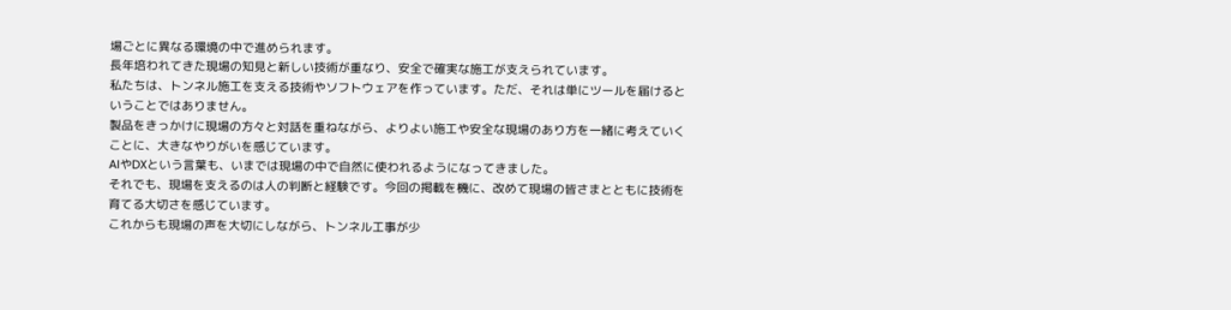場ごとに異なる環境の中で進められます。
長年培われてきた現場の知見と新しい技術が重なり、安全で確実な施工が支えられています。
私たちは、トンネル施工を支える技術やソフトウェアを作っています。ただ、それは単にツールを届けるということではありません。
製品をきっかけに現場の方々と対話を重ねながら、よりよい施工や安全な現場のあり方を一緒に考えていくことに、大きなやりがいを感じています。
AIやDXという言葉も、いまでは現場の中で自然に使われるようになってきました。
それでも、現場を支えるのは人の判断と経験です。今回の掲載を機に、改めて現場の皆さまとともに技術を育てる大切さを感じています。
これからも現場の声を大切にしながら、トンネル工事が少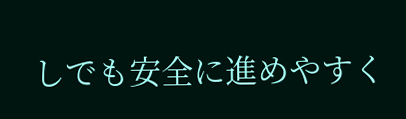しでも安全に進めやすく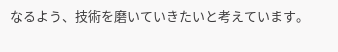なるよう、技術を磨いていきたいと考えています。